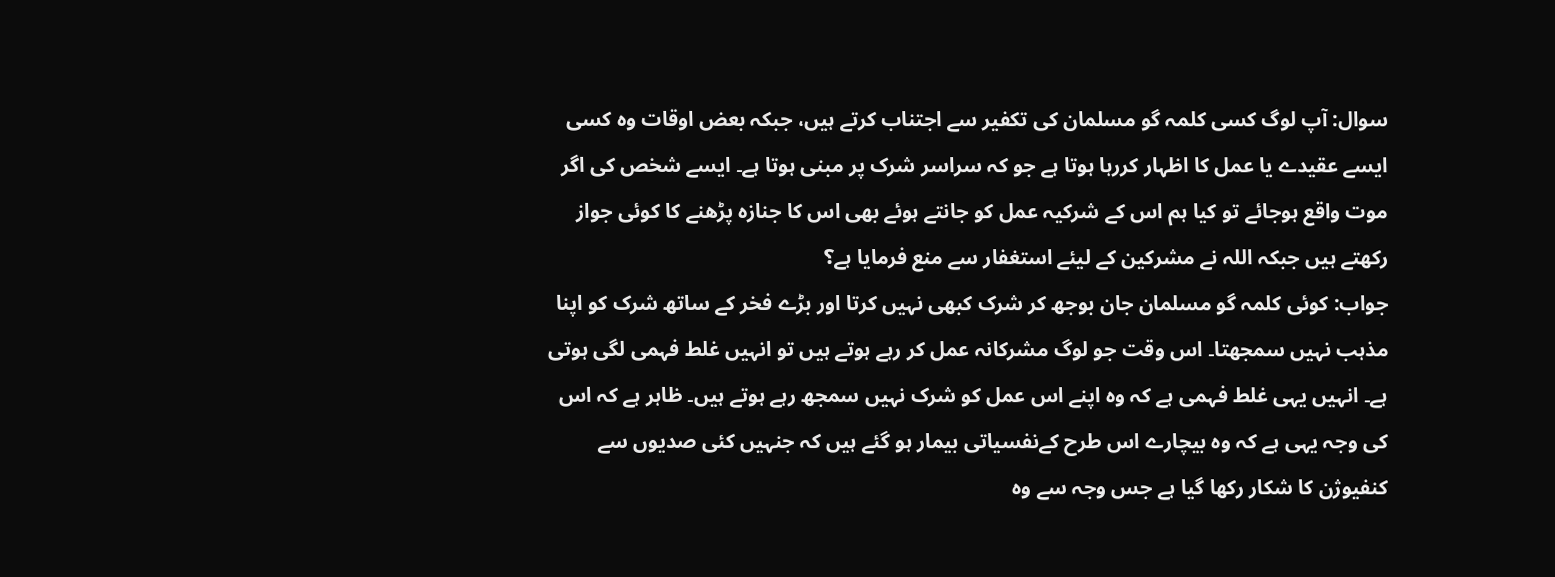سوال: آپ لوگ کسی کلمہ گو مسلمان کی تکفیر سے اجتناب کرتے ہیں، جبکہ بعض اوقات وہ کسی ایسے عقیدے یا عمل کا اظہار کررہا ہوتا ہے جو کہ سراسر شرک پر مبنی ہوتا ہے۔ ایسے شخص کی اگر موت واقع ہوجائے تو کیا ہم اس کے شرکیہ عمل کو جانتے ہوئے بھی اس کا جنازہ پڑھنے کا کوئی جواز رکھتے ہیں جبکہ اللہ نے مشرکین کے لیئے استغفار سے منع فرمایا ہے؟
جواب: کوئی کلمہ گو مسلمان جان بوجھ کر شرک کبھی نہیں کرتا اور بڑے فخر کے ساتھ شرک کو اپنا مذہب نہیں سمجھتا۔ اس وقت جو لوگ مشرکانہ عمل کر رہے ہوتے ہیں تو انہیں غلط فہمی لگی ہوتی ہے۔ انہیں یہی غلط فہمی ہے کہ وہ اپنے اس عمل کو شرک نہیں سمجھ رہے ہوتے ہیں۔ ظاہر ہے کہ اس کی وجہ یہی ہے کہ وہ بیچارے اس طرح کےنفسیاتی بیمار ہو گئے ہیں کہ جنہیں کئی صدیوں سے کنفیوژن کا شکار رکھا گیا ہے جس وجہ سے وہ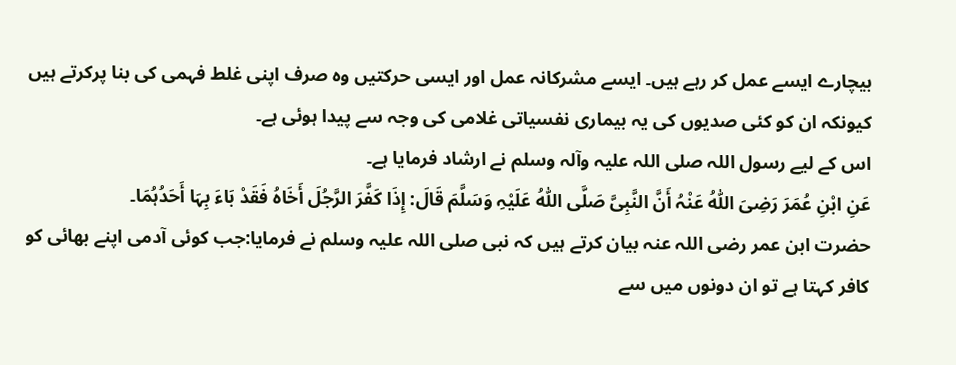بیچارے ایسے عمل کر رہے ہیں۔ ایسے مشرکانہ عمل اور ایسی حرکتیں وہ صرف اپنی غلط فہمی کی بنا پرکرتے ہیں کیونکہ ان کو کئی صدیوں کی یہ بیماری نفسیاتی غلامی کی وجہ سے پیدا ہوئی ہے۔
اس کے لیے رسول اللہ صلی اللہ علیہ وآلہ وسلم نے ارشاد فرمایا ہے۔
عَنِ ابْنِ عُمَرَ رَضِیَ اللّٰہُ عَنْہُ أَنَّ النَّبِیَّ صَلَّی اللّٰہُ عَلَیْہِ وَسَلَّمَ قَالَ: إِذَا کَفَّرَ الرَّجُلَ أَخَاہُ فَقَدْ بَاءَ بِہَا أَحَدُہُمَا۔
حضرت ابن عمر رضی اللہ عنہ بیان کرتے ہیں کہ نبی صلی اللہ علیہ وسلم نے فرمایا:جب کوئی آدمی اپنے بھائی کو کافر کہتا ہے تو ان دونوں میں سے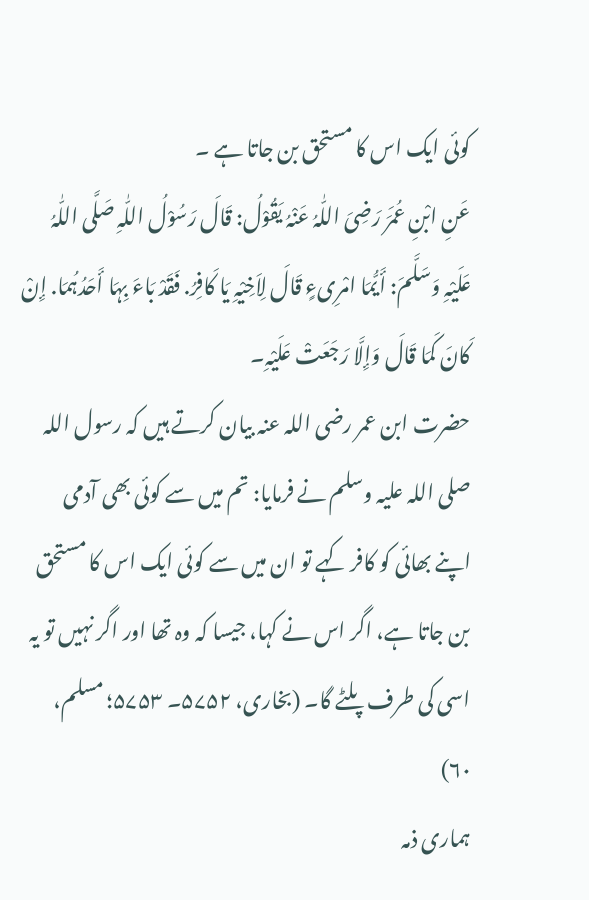کوئی ایک اس کا مستحق بن جاتا ہے ۔
عَنِ ابْنِ عُمَرَ رَضِیَ اللّٰہُ عَنْہُ یَقُوْلُ: قَالَ رَسُوْلُ اللّٰہِ صَلَّی اللّٰہُ عَلَیْہِ وَسَلَّمَ: أَیُّمَا امْرِیءٍ قَالَ لِاَخِیْہِ یَا کَافِرُ. فَقَدْ بَاءَ بِہَا أَحَدُہُمَا. إِنْ کَانَ کَمَا قَالَ وَإِلَّا رَجَعَتْ عَلَیْہِ۔
حضرت ابن عمر رضی اللہ عنہ بیان کرتے ہیں کہ رسول اللہ صلی اللہ علیہ وسلم نے فرمایا: تم میں سے کوئی بھی آدمی اپنے بھائی کو کافر کہے تو ان میں سے کوئی ایک اس کا مستحق بن جاتا ہے، اگر اس نے کہا، جیسا کہ وہ تھا اور اگر نہیں تو یہ اسی کی طرف پلٹے گا۔ (بخاری، ۵۷۵۲۔ ۵۷۵۳؛ مسلم، ۶۰)
ہماری ذمہ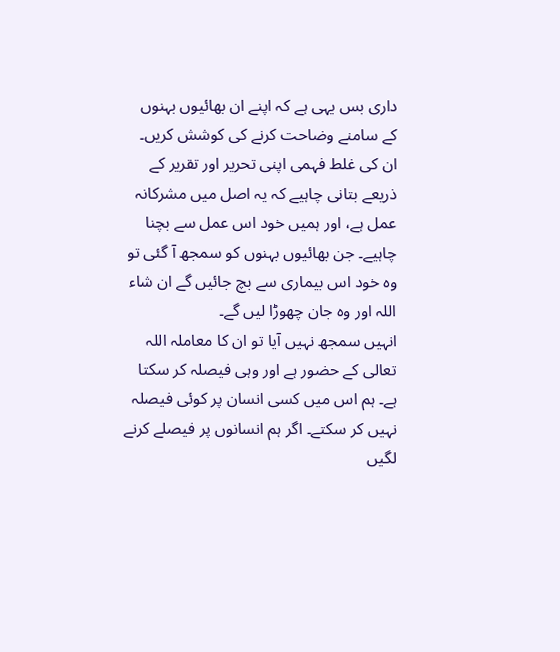داری بس یہی ہے کہ اپنے ان بھائیوں بہنوں کے سامنے وضاحت کرنے کی کوشش کریں۔ ان کی غلط فہمی اپنی تحریر اور تقریر کے ذریعے بتانی چاہیے کہ یہ اصل میں مشرکانہ عمل ہے، اور ہمیں خود اس عمل سے بچنا چاہیے۔ جن بھائیوں بہنوں کو سمجھ آ گئی تو وہ خود اس بیماری سے بچ جائیں گے ان شاء اللہ اور وہ جان چھوڑا لیں گے۔
انہیں سمجھ نہیں آیا تو ان کا معاملہ اللہ تعالی کے حضور ہے اور وہی فیصلہ کر سکتا ہے۔ ہم اس میں کسی انسان پر کوئی فیصلہ نہیں کر سکتے۔ اگر ہم انسانوں پر فیصلے کرنے لگیں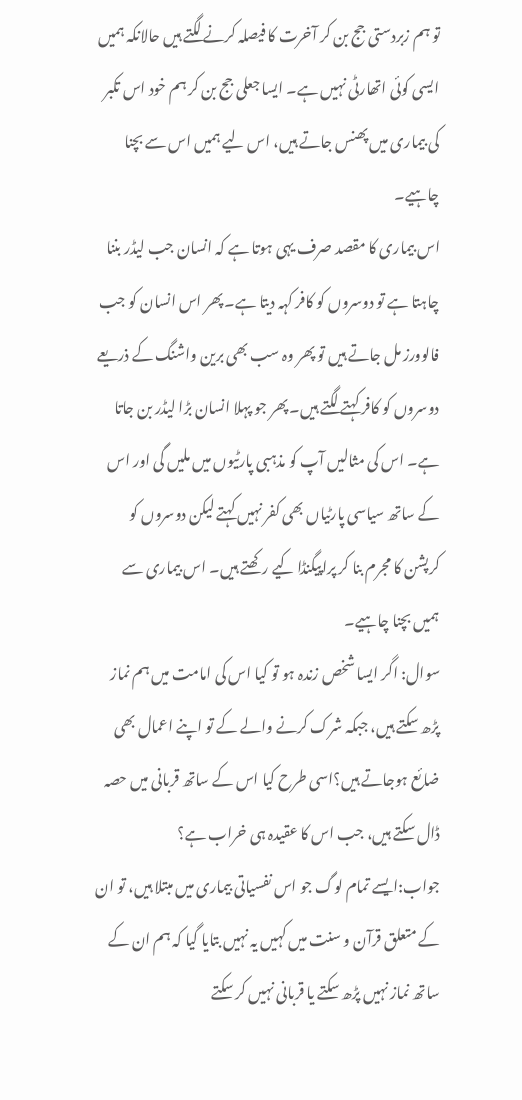تو ہم زبردستی جج بن کر آخرت کا فیصلہ کرنے لگتے ہیں حالانکہ ہمیں ایسی کوئی اتھارٹی نہیں ہے۔ ایسا جعلی جج بن کر ہم خود اس تکبر کی بیماری میں پھنس جاتے ہیں، اس لیے ہمیں اس سے بچنا چاہیے۔
اس بیماری کا مقصد صرف یہی ہوتا ہے کہ انسان جب لیڈر بننا چاہتا ہے تو دوسروں کو کافر کہہ دیتا ہے۔ پھر اس انسان کو جب فالوورز مل جاتے ہیں تو پھر وہ سب بھی برین واشنگ کے ذریعے دوسروں کو کافر کہتے لگتے ہیں۔ پھر جو پہلا انسان بڑا لیڈر بن جاتا ہے۔ اس کی مثالیں آپ کو مذہبی پارٹیوں میں ملیں گی اور اس کے ساتھ سیاسی پارٹیاں بھی کفر نہیں کہتے لیکن دوسروں کو کرپشن کا مجرم بنا کر پراپیگنڈا کیے رکھتے ہیں۔ اس بیماری سے ہمیں بچنا چاہیے۔
سوال: اگر ایسا شخص زندہ ہو تو کیا اس کی امامت میں ہم نماز پڑھ سکتے ہیں، جبکہ شرک کرنے والے کے تو اپنے اعمال بھی ضائع ہوجاتے ہیں؟اسی طرح کیا اس کے ساتھ قربانی میں حصہ ڈال سکتے ہیں، جب اس کا عقیدہ ہی خراب ہے؟
جواب:ایسے تمام لوگ جو اس نفسیاتی بیماری میں مبتلا ہیں، تو ان کے متعلق قرآن و سنت میں کہیں یہ نہیں بتایا گیا کہ ہم ان کے ساتھ نماز نہیں پڑھ سکتے یا قربانی نہیں کر سکتے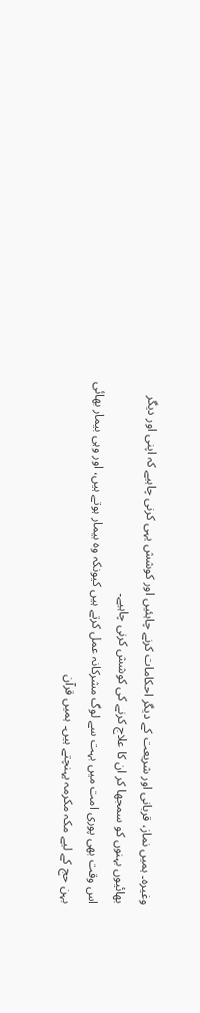وغیرہ۔ ہمیں نماز، قربانی اور شریعت کے دیگر احکامات کرنے چاہئیں اور کوشش یہی کرنی چاہیے کہ اپنی اور دیگر بھائیوں بہنوں کو سمجھا کر ان کا علاج کرنے کی کوشش کرنی چاہیے۔
اس وقت بھی پوری امت میں بہت سے لوگ مشرکانہ عمل کرتے ہیں کیونکہ وہ بیمار ہوتے ہیں، اور وہی بیمار بھائی بہن حج کے لیے مکہ مکرمہ پہنچتے ہیں۔ ہمیں قرآن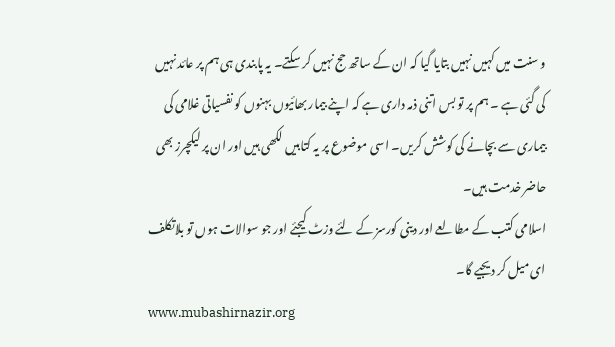و سنت میں کہیں نہیں بتایا گیا کہ ان کے ساتھ حج نہیں کر سکتے۔ یہ پابندی ہی ہم پر عائد نہیں کی گئی ہے ۔ ہم پر تو بس اتنی ذمہ داری ہے کہ اپنے بیمار بھائیوں بہنوں کو نفسیاتی غلامی کی بیماری سے بچانے کی کوشش کریں۔ اسی موضوع پر یہ کتابیں لکھی ہیں اور ان پر لیکچرز بھی حاضر خدمت ہیں۔
اسلامی کتب کے مطالعے اور دینی کورسز کے لئے وزٹ کیجئے اور جو سوالات ہوں تو بلاتکلف ای میل کر دیجیے گا۔
www.mubashirnazir.org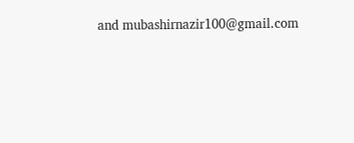and mubashirnazir100@gmail.com